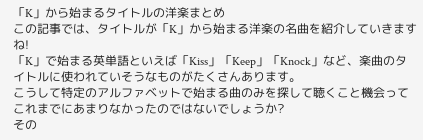「K」から始まるタイトルの洋楽まとめ
この記事では、タイトルが「K」から始まる洋楽の名曲を紹介していきますね!
「K」で始まる英単語といえば「Kiss」「Keep」「Knock」など、楽曲のタイトルに使われていそうなものがたくさんあります。
こうして特定のアルファベットで始まる曲のみを探して聴くこと機会ってこれまでにあまりなかったのではないでしょうか?
その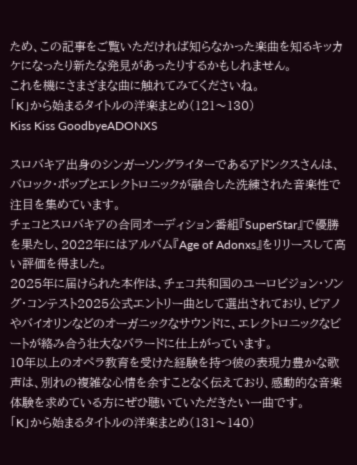ため、この記事をご覧いただければ知らなかった楽曲を知るキッカケになったり新たな発見があったりするかもしれません。
これを機にさまざまな曲に触れてみてくださいね。
「K」から始まるタイトルの洋楽まとめ(121〜130)
Kiss Kiss GoodbyeADONXS

スロバキア出身のシンガーソングライターであるアドンクスさんは、バロック・ポップとエレクトロニックが融合した洗練された音楽性で注目を集めています。
チェコとスロバキアの合同オーディション番組『SuperStar』で優勝を果たし、2022年にはアルバム『Age of Adonxs』をリリースして高い評価を得ました。
2025年に届けられた本作は、チェコ共和国のユーロビジョン・ソング・コンテスト2025公式エントリー曲として選出されており、ピアノやバイオリンなどのオーガニックなサウンドに、エレクトロニックなビートが絡み合う壮大なバラードに仕上がっています。
10年以上のオペラ教育を受けた経験を持つ彼の表現力豊かな歌声は、別れの複雑な心情を余すことなく伝えており、感動的な音楽体験を求めている方にぜひ聴いていただきたい一曲です。
「K」から始まるタイトルの洋楽まとめ(131〜140)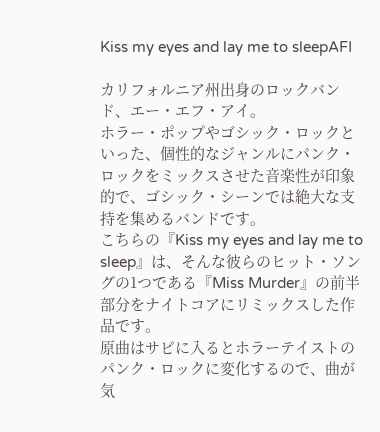Kiss my eyes and lay me to sleepAFI

カリフォルニア州出身のロックバンド、エー・エフ・アイ。
ホラー・ポップやゴシック・ロックといった、個性的なジャンルにパンク・ロックをミックスさせた音楽性が印象的で、ゴシック・シーンでは絶大な支持を集めるバンドです。
こちらの『Kiss my eyes and lay me to sleep』は、そんな彼らのヒット・ソングの1つである『Miss Murder』の前半部分をナイトコアにリミックスした作品です。
原曲はサビに入るとホラーテイストのパンク・ロックに変化するので、曲が気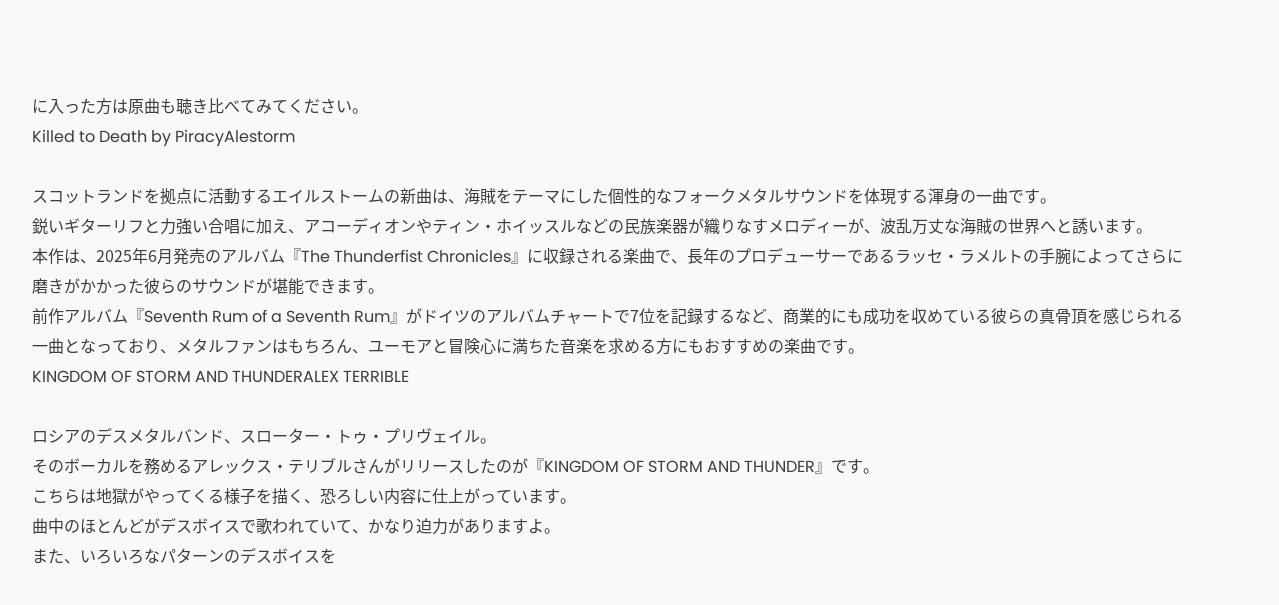に入った方は原曲も聴き比べてみてください。
Killed to Death by PiracyAlestorm

スコットランドを拠点に活動するエイルストームの新曲は、海賊をテーマにした個性的なフォークメタルサウンドを体現する渾身の一曲です。
鋭いギターリフと力強い合唱に加え、アコーディオンやティン・ホイッスルなどの民族楽器が織りなすメロディーが、波乱万丈な海賊の世界へと誘います。
本作は、2025年6月発売のアルバム『The Thunderfist Chronicles』に収録される楽曲で、長年のプロデューサーであるラッセ・ラメルトの手腕によってさらに磨きがかかった彼らのサウンドが堪能できます。
前作アルバム『Seventh Rum of a Seventh Rum』がドイツのアルバムチャートで7位を記録するなど、商業的にも成功を収めている彼らの真骨頂を感じられる一曲となっており、メタルファンはもちろん、ユーモアと冒険心に満ちた音楽を求める方にもおすすめの楽曲です。
KINGDOM OF STORM AND THUNDERALEX TERRIBLE

ロシアのデスメタルバンド、スローター・トゥ・プリヴェイル。
そのボーカルを務めるアレックス・テリブルさんがリリースしたのが『KINGDOM OF STORM AND THUNDER』です。
こちらは地獄がやってくる様子を描く、恐ろしい内容に仕上がっています。
曲中のほとんどがデスボイスで歌われていて、かなり迫力がありますよ。
また、いろいろなパターンのデスボイスを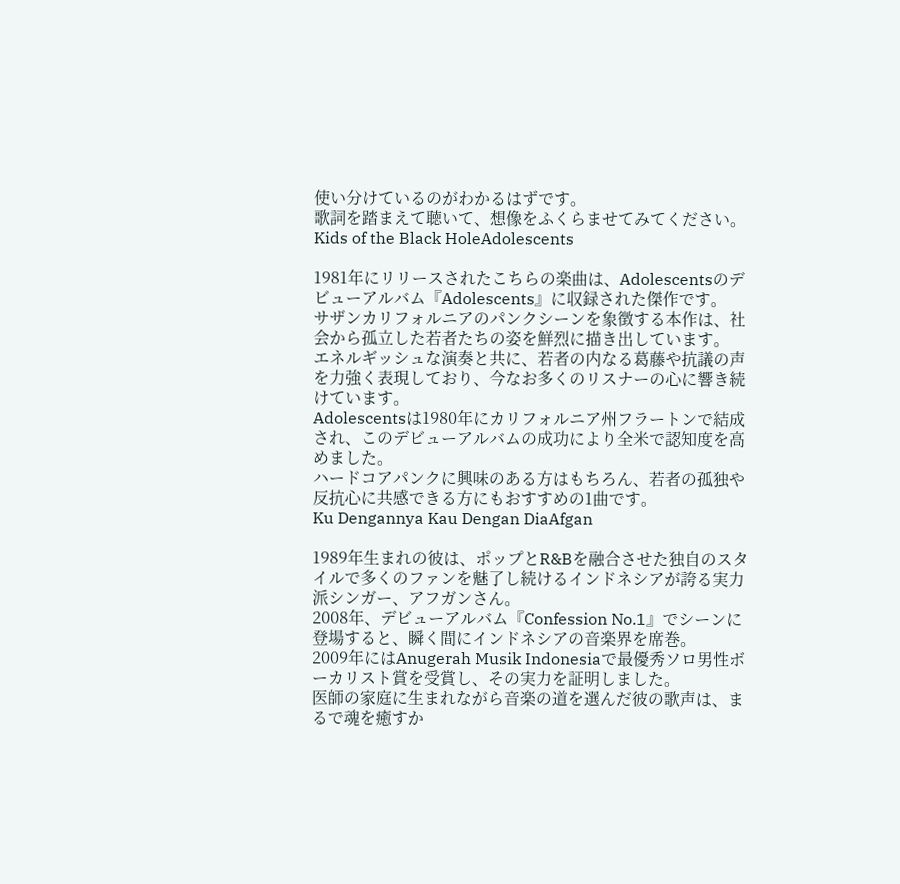使い分けているのがわかるはずです。
歌詞を踏まえて聴いて、想像をふくらませてみてください。
Kids of the Black HoleAdolescents

1981年にリリースされたこちらの楽曲は、Adolescentsのデビューアルバム『Adolescents』に収録された傑作です。
サザンカリフォルニアのパンクシーンを象徴する本作は、社会から孤立した若者たちの姿を鮮烈に描き出しています。
エネルギッシュな演奏と共に、若者の内なる葛藤や抗議の声を力強く表現しており、今なお多くのリスナーの心に響き続けています。
Adolescentsは1980年にカリフォルニア州フラートンで結成され、このデビューアルバムの成功により全米で認知度を高めました。
ハードコアパンクに興味のある方はもちろん、若者の孤独や反抗心に共感できる方にもおすすめの1曲です。
Ku Dengannya Kau Dengan DiaAfgan

1989年生まれの彼は、ポップとR&Bを融合させた独自のスタイルで多くのファンを魅了し続けるインドネシアが誇る実力派シンガー、アフガンさん。
2008年、デビューアルバム『Confession No.1』でシーンに登場すると、瞬く間にインドネシアの音楽界を席巻。
2009年にはAnugerah Musik Indonesiaで最優秀ソロ男性ボーカリスト賞を受賞し、その実力を証明しました。
医師の家庭に生まれながら音楽の道を選んだ彼の歌声は、まるで魂を癒すか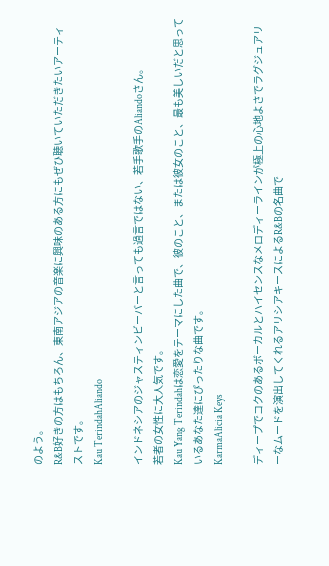のよう。
R&B好きの方はもちろん、東南アジアの音楽に興味のある方にもぜひ聴いていただきたいアーティストです。
Kau TerindahAliando

インドネシアのジャスティンビーバーと言っても過言ではない、若手歌手のAliandoさん。
若者の女性に大人気です。
Kau Yang Terindahは恋愛をテーマにした曲で、彼のこと、または彼女のこと、最も美しいだと思っているあなた達にぴったりな曲です。
KarmaAlicia Keys

ディープでコクのあるボーカルとハイセンスなメロディーラインが極上の心地よさでラグジュアリーなムードを演出してくれるアリシアキースによるR&Bの名曲で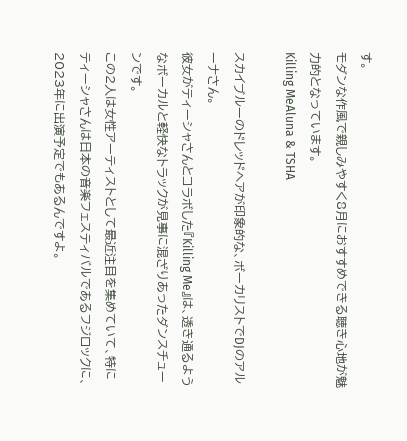す。
モダンな作風で親しみやすく8月におすすめできる聴き心地が魅力的となっています。
Killing MeAluna & TSHA

スカイブルーのドレッドヘアが印象的な、ボーカリストでDJのアルーナさん。
彼女がティーシャさんとコラボした『Killing Me』は、透き通るようなボーカルと軽快なトラックが見事に混ざりあったダンスチューンです。
この2人は女性アーティストとして最近注目を集めていて、特にティーシャさんは日本の音楽フェスティバルであるフジロックに、2023年に出演予定でもあるんですよ。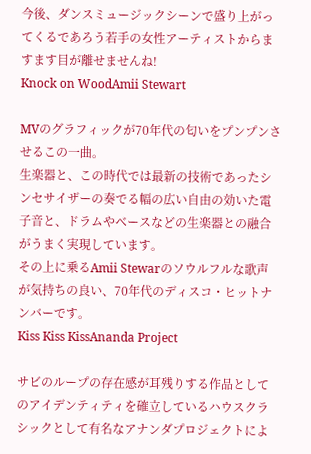今後、ダンスミュージックシーンで盛り上がってくるであろう若手の女性アーティストからますます目が離せませんね!
Knock on WoodAmii Stewart

MVのグラフィックが70年代の匂いをプンプンさせるこの一曲。
生楽器と、この時代では最新の技術であったシンセサイザーの奏でる幅の広い自由の効いた電子音と、ドラムやベースなどの生楽器との融合がうまく実現しています。
その上に乗るAmii Stewarのソウルフルな歌声が気持ちの良い、70年代のディスコ・ヒットナンバーです。
Kiss Kiss KissAnanda Project

サビのループの存在感が耳残りする作品としてのアイデンティティを確立しているハウスクラシックとして有名なアナンダプロジェクトによ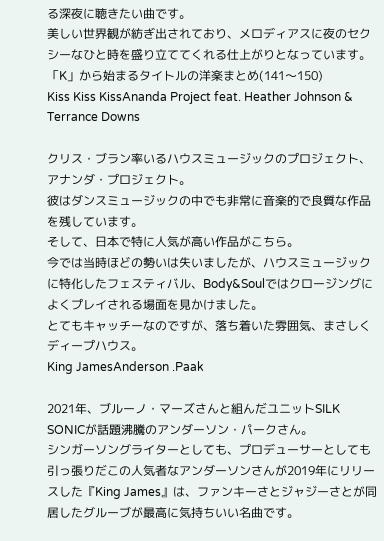る深夜に聴きたい曲です。
美しい世界観が紡ぎ出されており、メロディアスに夜のセクシーなひと時を盛り立ててくれる仕上がりとなっています。
「K」から始まるタイトルの洋楽まとめ(141〜150)
Kiss Kiss KissAnanda Project feat. Heather Johnson & Terrance Downs

クリス・ブラン率いるハウスミュージックのプロジェクト、アナンダ・プロジェクト。
彼はダンスミュージックの中でも非常に音楽的で良質な作品を残しています。
そして、日本で特に人気が高い作品がこちら。
今では当時ほどの勢いは失いましたが、ハウスミュージックに特化したフェスティバル、Body&Soulではクロージングによくプレイされる場面を見かけました。
とてもキャッチーなのですが、落ち着いた雰囲気、まさしくディープハウス。
King JamesAnderson .Paak

2021年、ブルーノ・マーズさんと組んだユニットSILK SONICが話題沸騰のアンダーソン・パークさん。
シンガーソングライターとしても、プロデューサーとしても引っ張りだこの人気者なアンダーソンさんが2019年にリリースした『King James』は、ファンキーさとジャジーさとが同居したグルーブが最高に気持ちいい名曲です。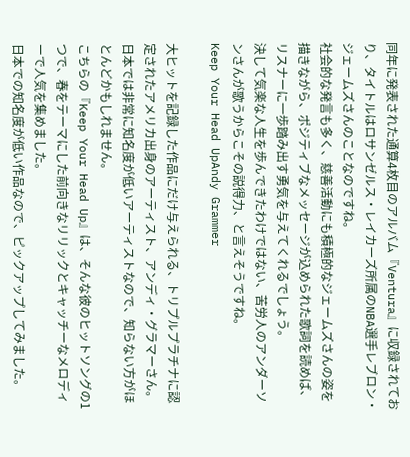同年に発表された通算4枚目のアルバム『Ventura』に収録されており、タイトルはロサンゼルス・レイカーズ所属のNBA選手レブロン・ジェームズさんのことなのですね。
社会的な発言も多く、慈善活動にも積極的なジェームズさんの姿を描きながら、ポジティブなメッセージが込められた歌詞を読めば、リスナーに一歩踏み出す勇気を与えてくれるでしょう。
決して気楽な人生を歩んできたわけではない、苦労人のアンダーソンさんが歌うからこその説得力、と言えそうですね。
Keep Your Head UpAndy Grammer

大ヒットを記録した作品にだけ与えられる、トリプルプラチナに認定されたアメリカ出身のアーティスト、アンディ・グラマーさん。
日本では非常に知名度が低いアーティストなので、知らない方がほとんどかもしれません。
こちらの『Keep Your Head Up』は、そんな彼のヒットソングの1つで、春をテーマにした前向きなリリックとキャッチーなメロディーで人気を集めました。
日本での知名度が低い作品なので、ピックアップしてみました。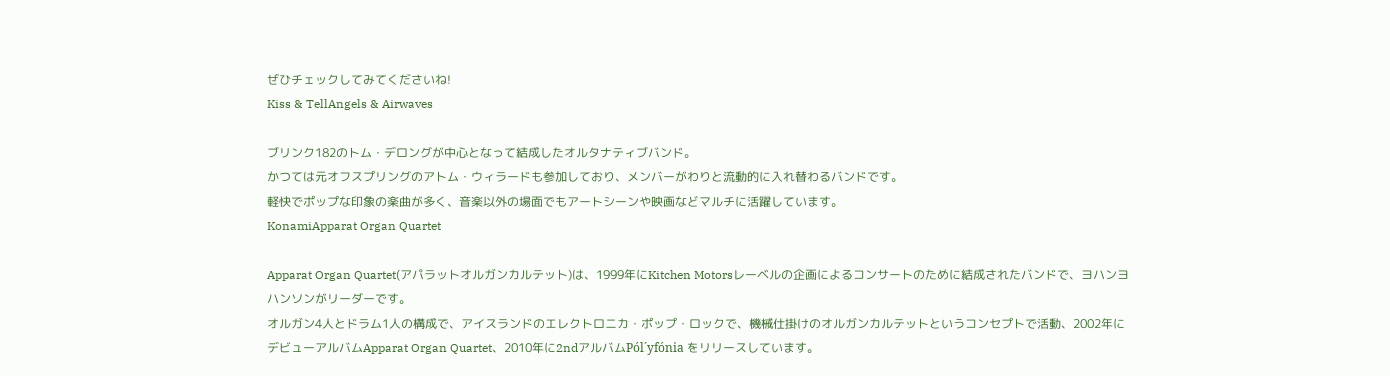ぜひチェックしてみてくださいね!
Kiss & TellAngels & Airwaves

ブリンク182のトム・デロングが中心となって結成したオルタナティブバンド。
かつては元オフスプリングのアトム・ウィラードも参加しており、メンバーがわりと流動的に入れ替わるバンドです。
軽快でポップな印象の楽曲が多く、音楽以外の場面でもアートシーンや映画などマルチに活躍しています。
KonamiApparat Organ Quartet

Apparat Organ Quartet(アパラットオルガンカルテット)は、1999年にKitchen Motorsレーベルの企画によるコンサートのために結成されたバンドで、ヨハンヨハンソンがリーダーです。
オルガン4人とドラム1人の構成で、アイスランドのエレクトロニカ・ポップ・ロックで、機械仕掛けのオルガンカルテットというコンセプトで活動、2002年にデビューアルバムApparat Organ Quartet、2010年に2ndアルバムPól´yfónia をリリースしています。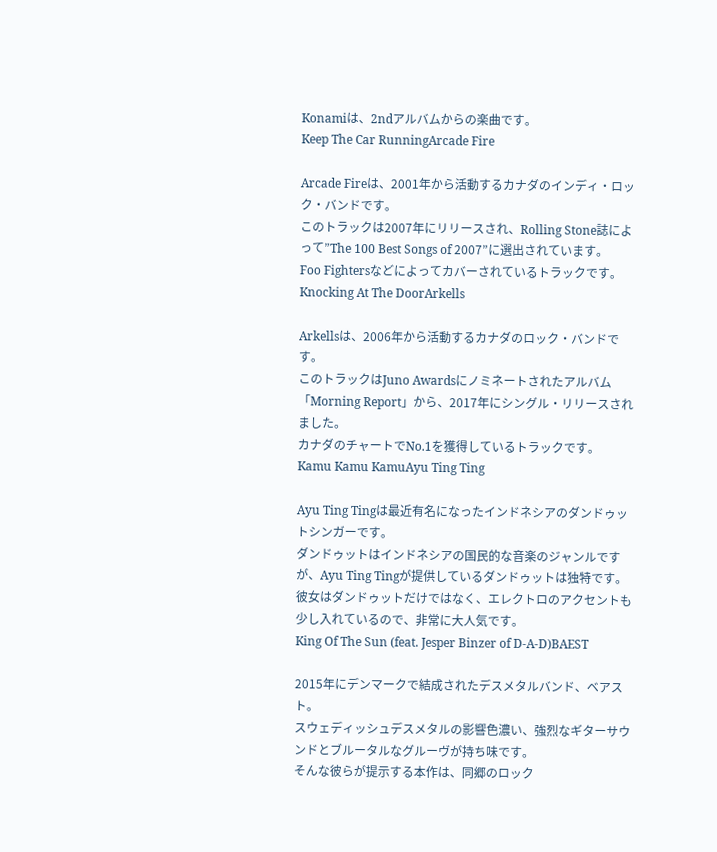Konamiは、2ndアルバムからの楽曲です。
Keep The Car RunningArcade Fire

Arcade Fireは、2001年から活動するカナダのインディ・ロック・バンドです。
このトラックは2007年にリリースされ、Rolling Stone誌によって”The 100 Best Songs of 2007”に選出されています。
Foo Fightersなどによってカバーされているトラックです。
Knocking At The DoorArkells

Arkellsは、2006年から活動するカナダのロック・バンドです。
このトラックはJuno Awardsにノミネートされたアルバム「Morning Report」から、2017年にシングル・リリースされました。
カナダのチャートでNo.1を獲得しているトラックです。
Kamu Kamu KamuAyu Ting Ting

Ayu Ting Tingは最近有名になったインドネシアのダンドゥットシンガーです。
ダンドゥットはインドネシアの国民的な音楽のジャンルですが、Ayu Ting Tingが提供しているダンドゥットは独特です。
彼女はダンドゥットだけではなく、エレクトロのアクセントも少し入れているので、非常に大人気です。
King Of The Sun (feat. Jesper Binzer of D-A-D)BAEST

2015年にデンマークで結成されたデスメタルバンド、ベアスト。
スウェディッシュデスメタルの影響色濃い、強烈なギターサウンドとブルータルなグルーヴが持ち味です。
そんな彼らが提示する本作は、同郷のロック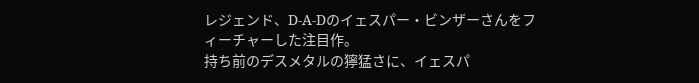レジェンド、D-A-Dのイェスパー・ビンザーさんをフィーチャーした注目作。
持ち前のデスメタルの獰猛さに、イェスパ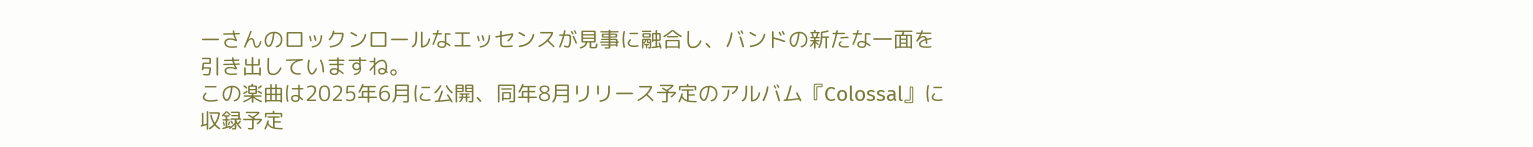ーさんのロックンロールなエッセンスが見事に融合し、バンドの新たな一面を引き出していますね。
この楽曲は2025年6月に公開、同年8月リリース予定のアルバム『Colossal』に収録予定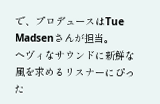で、プロデュースはTue Madsenさんが担当。
ヘヴィなサウンドに新鮮な風を求めるリスナーにぴった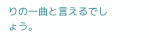りの一曲と言えるでしょう。